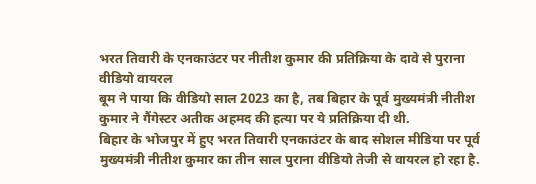भरत तिवारी के एनकाउंटर पर नीतीश कुमार की प्रतिक्रिया के दावे से पुराना वीडियो वायरल
बूम ने पाया कि वीडियो साल 2023 का है, तब बिहार के पूर्व मुख्यमंत्री नीतीश कुमार ने गैंगेस्टर अतीक अहमद की हत्या पर ये प्रतिक्रिया दी थी.
बिहार के भोजपुर में हुए भरत तिवारी एनकाउंटर के बाद सोशल मीडिया पर पूर्व मुख्यमंत्री नीतीश कुमार का तीन साल पुराना वीडियो तेजी से वायरल हो रहा है.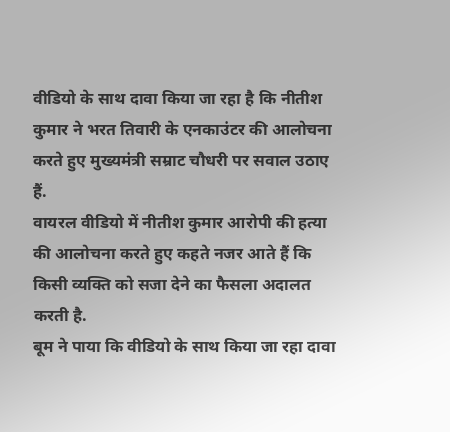वीडियो के साथ दावा किया जा रहा है कि नीतीश कुमार ने भरत तिवारी के एनकाउंटर की आलोचना करते हुए मुख्यमंत्री सम्राट चौधरी पर सवाल उठाए हैं.
वायरल वीडियो में नीतीश कुमार आरोपी की हत्या की आलोचना करते हुए कहते नजर आते हैं कि किसी व्यक्ति को सजा देने का फैसला अदालत करती है.
बूम ने पाया कि वीडियो के साथ किया जा रहा दावा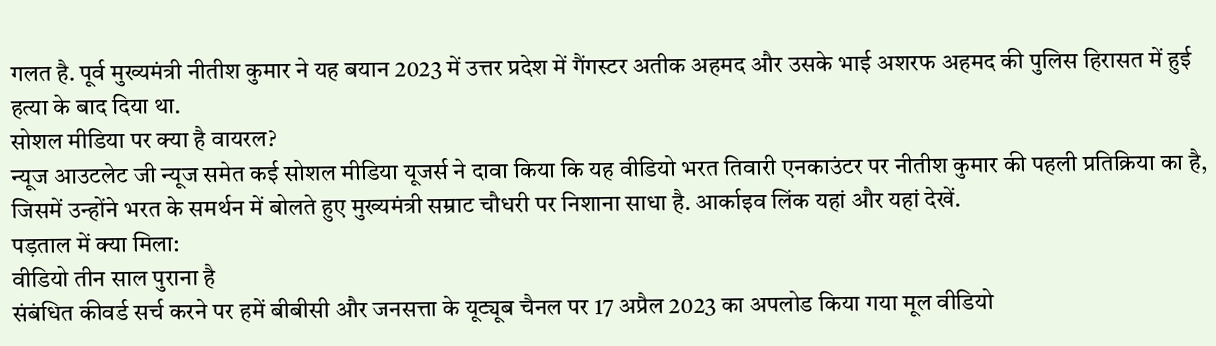गलत है. पूर्व मुख्यमंत्री नीतीश कुमार ने यह बयान 2023 में उत्तर प्रदेश में गैंगस्टर अतीक अहमद और उसके भाई अशरफ अहमद की पुलिस हिरासत में हुई हत्या के बाद दिया था.
सोशल मीडिया पर क्या है वायरल?
न्यूज आउटलेट जी न्यूज समेत कई सोशल मीडिया यूजर्स ने दावा किया कि यह वीडियो भरत तिवारी एनकाउंटर पर नीतीश कुमार की पहली प्रतिक्रिया का है, जिसमें उन्होंने भरत के समर्थन में बोलते हुए मुख्यमंत्री सम्राट चौधरी पर निशाना साधा है. आर्काइव लिंक यहां और यहां देखें.
पड़ताल में क्या मिला:
वीडियो तीन साल पुराना है
संबंधित कीवर्ड सर्च करने पर हमें बीबीसी और जनसत्ता के यूट्यूब चैनल पर 17 अप्रैल 2023 का अपलोड किया गया मूल वीडियो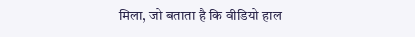मिला, जो बताता है कि वीडियो हाल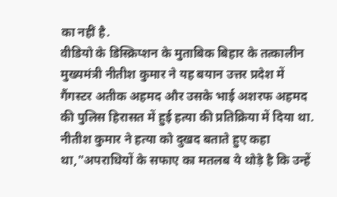का नहीं है.
वीडियो के डिस्क्रिप्शन के मुताबिक बिहार के तत्कालीन मुख्यमंत्री नीतीश कुमार ने यह बयान उत्तर प्रदेश में गैंगस्टर अतीक अहमद और उसके भाई अशरफ अहमद की पुलिस हिरासत में हुई हत्या की प्रतिक्रिया में दिया था.
नीतीश कुमार ने हत्या को दुखद बताते हुए कहा था,"अपराधियों के सफाए का मतलब ये थोड़े है कि उन्हें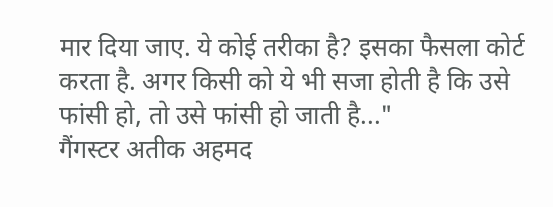मार दिया जाए. ये कोई तरीका है? इसका फैसला कोर्ट करता है. अगर किसी को ये भी सजा होती है कि उसे फांसी हो, तो उसे फांसी हो जाती है..."
गैंगस्टर अतीक अहमद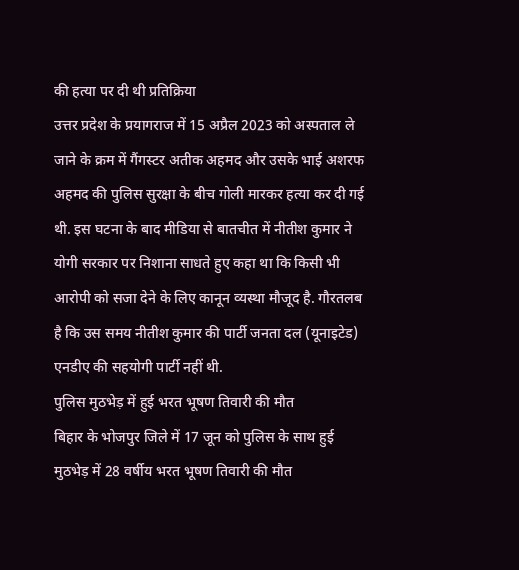की हत्या पर दी थी प्रतिक्रिया
उत्तर प्रदेश के प्रयागराज में 15 अप्रैल 2023 को अस्पताल ले जाने के क्रम में गैंगस्टर अतीक अहमद और उसके भाई अशरफ अहमद की पुलिस सुरक्षा के बीच गोली मारकर हत्या कर दी गई थी. इस घटना के बाद मीडिया से बातचीत में नीतीश कुमार ने योगी सरकार पर निशाना साधते हुए कहा था कि किसी भी आरोपी को सजा देने के लिए कानून व्यस्था मौजूद है. गौरतलब है कि उस समय नीतीश कुमार की पार्टी जनता दल (यूनाइटेड) एनडीए की सहयोगी पार्टी नहीं थी.
पुलिस मुठभेड़ में हुई भरत भूषण तिवारी की मौत
बिहार के भोजपुर जिले में 17 जून को पुलिस के साथ हुई मुठभेड़ में 28 वर्षीय भरत भूषण तिवारी की मौत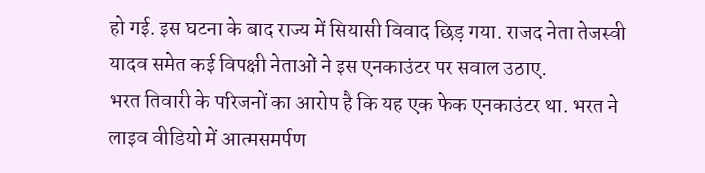हो गई. इस घटना के बाद राज्य में सियासी विवाद छिड़ गया. राजद नेता तेजस्वी यादव समेत कई विपक्षी नेताओं ने इस एनकाउंटर पर सवाल उठाए.
भरत तिवारी के परिजनों का आरोप है कि यह एक फेक एनकाउंटर था. भरत ने लाइव वीडियो में आत्मसमर्पण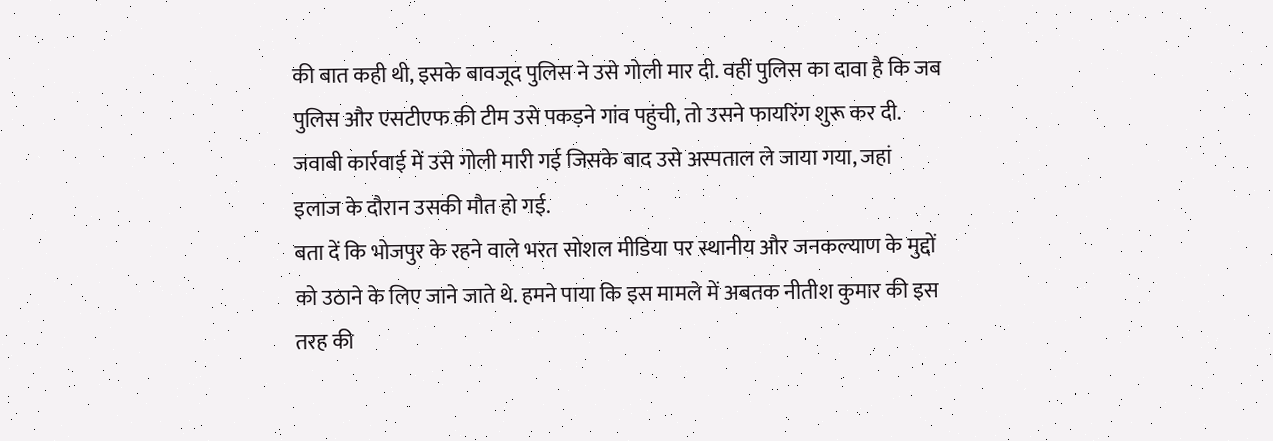की बात कही थी, इसके बावजूद पुलिस ने उसे गोली मार दी. वहीं पुलिस का दावा है कि जब पुलिस और एसटीएफ की टीम उसे पकड़ने गांव पहुंची, तो उसने फायरिंग शुरू कर दी. जवाबी कार्रवाई में उसे गोली मारी गई जिसके बाद उसे अस्पताल ले जाया गया, जहां इलाज के दौरान उसकी मौत हो गई.
बता दें कि भोजपुर के रहने वाले भरत सोशल मीडिया पर स्थानीय और जनकल्याण के मुद्दों को उठाने के लिए जाने जाते थे. हमने पाया कि इस मामले में अबतक नीतीश कुमार की इस तरह की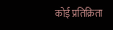कोई प्रतिक्रिता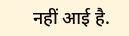नहीं आई है.